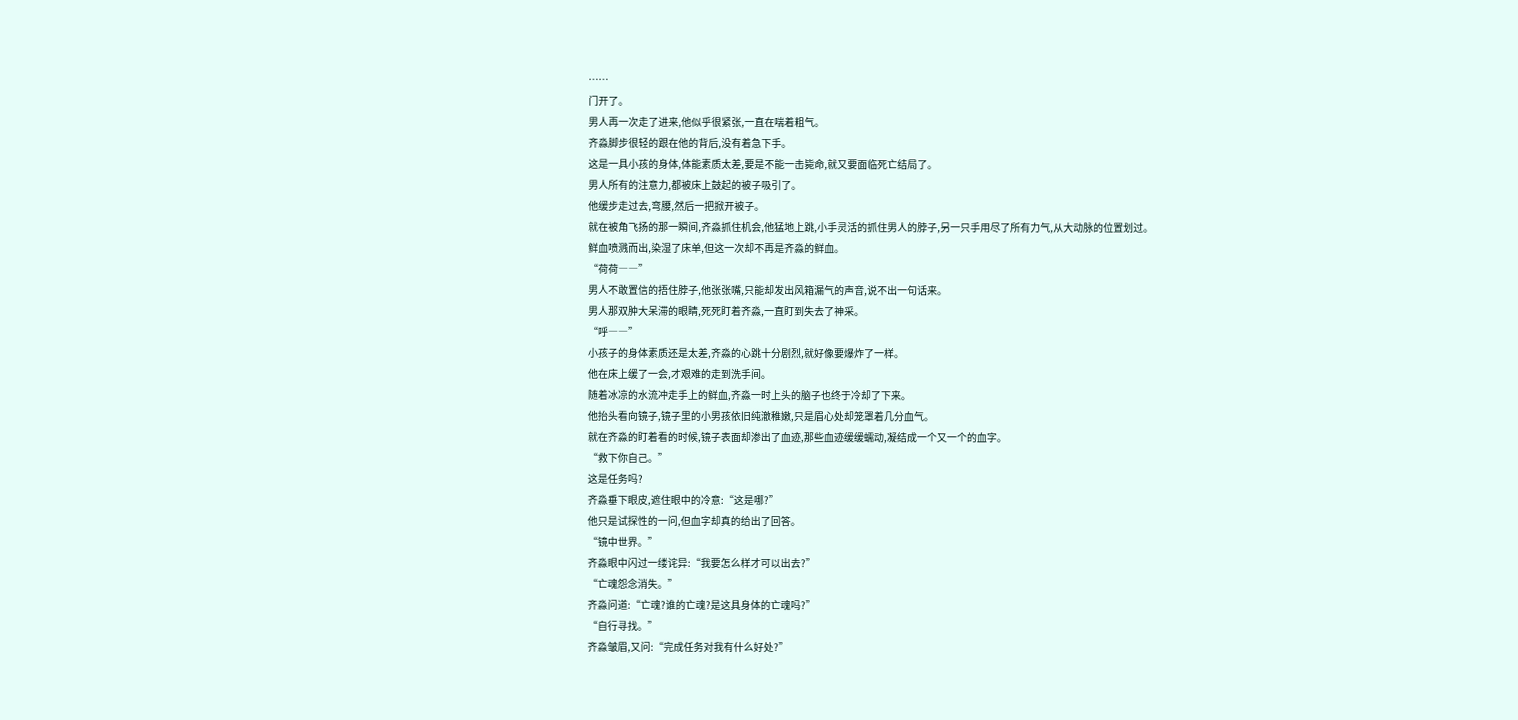……
门开了。
男人再一次走了进来,他似乎很紧张,一直在喘着粗气。
齐淼脚步很轻的跟在他的背后,没有着急下手。
这是一具小孩的身体,体能素质太差,要是不能一击毙命,就又要面临死亡结局了。
男人所有的注意力,都被床上鼓起的被子吸引了。
他缓步走过去,弯腰,然后一把掀开被子。
就在被角飞扬的那一瞬间,齐淼抓住机会,他猛地上跳,小手灵活的抓住男人的脖子,另一只手用尽了所有力气,从大动脉的位置划过。
鲜血喷溅而出,染湿了床单,但这一次却不再是齐淼的鲜血。
“荷荷――”
男人不敢置信的捂住脖子,他张张嘴,只能却发出风箱漏气的声音,说不出一句话来。
男人那双肿大呆滞的眼睛,死死盯着齐淼,一直盯到失去了神采。
“呼――”
小孩子的身体素质还是太差,齐淼的心跳十分剧烈,就好像要爆炸了一样。
他在床上缓了一会,才艰难的走到洗手间。
随着冰凉的水流冲走手上的鲜血,齐淼一时上头的脑子也终于冷却了下来。
他抬头看向镜子,镜子里的小男孩依旧纯澈稚嫩,只是眉心处却笼罩着几分血气。
就在齐淼的盯着看的时候,镜子表面却渗出了血迹,那些血迹缓缓蠕动,凝结成一个又一个的血字。
“救下你自己。”
这是任务吗?
齐淼垂下眼皮,遮住眼中的冷意:“这是哪?”
他只是试探性的一问,但血字却真的给出了回答。
“镜中世界。”
齐淼眼中闪过一缕诧异:“我要怎么样才可以出去?”
“亡魂怨念消失。”
齐淼问道:“亡魂?谁的亡魂?是这具身体的亡魂吗?”
“自行寻找。”
齐淼皱眉,又问:“完成任务对我有什么好处?”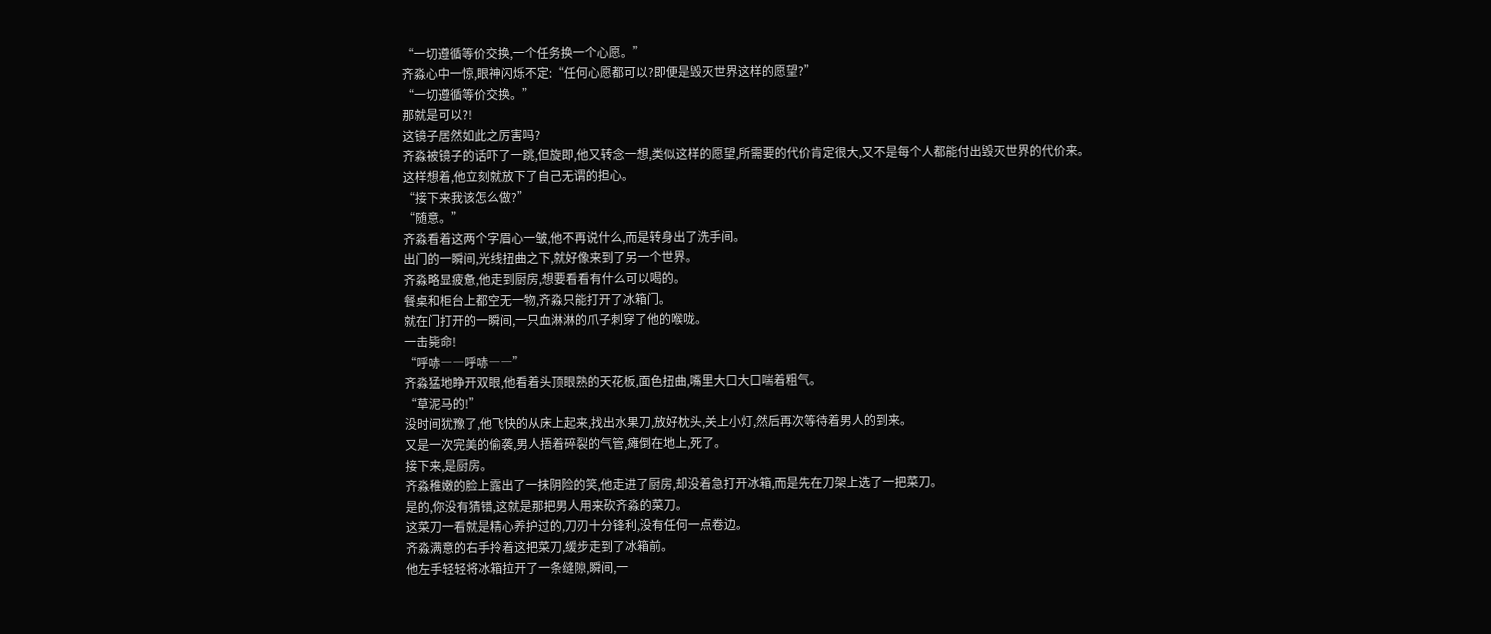“一切遵循等价交换,一个任务换一个心愿。”
齐淼心中一惊,眼神闪烁不定:“任何心愿都可以?即便是毁灭世界这样的愿望?”
“一切遵循等价交换。”
那就是可以?!
这镜子居然如此之厉害吗?
齐淼被镜子的话吓了一跳,但旋即,他又转念一想,类似这样的愿望,所需要的代价肯定很大,又不是每个人都能付出毁灭世界的代价来。
这样想着,他立刻就放下了自己无谓的担心。
“接下来我该怎么做?”
“随意。”
齐淼看着这两个字眉心一皱,他不再说什么,而是转身出了洗手间。
出门的一瞬间,光线扭曲之下,就好像来到了另一个世界。
齐淼略显疲惫,他走到厨房,想要看看有什么可以喝的。
餐桌和柜台上都空无一物,齐淼只能打开了冰箱门。
就在门打开的一瞬间,一只血淋淋的爪子刺穿了他的喉咙。
一击毙命!
“呼哧――呼哧――”
齐淼猛地睁开双眼,他看着头顶眼熟的天花板,面色扭曲,嘴里大口大口喘着粗气。
“草泥马的!”
没时间犹豫了,他飞快的从床上起来,找出水果刀,放好枕头,关上小灯,然后再次等待着男人的到来。
又是一次完美的偷袭,男人捂着碎裂的气管,瘫倒在地上,死了。
接下来,是厨房。
齐淼稚嫩的脸上露出了一抹阴险的笑,他走进了厨房,却没着急打开冰箱,而是先在刀架上选了一把菜刀。
是的,你没有猜错,这就是那把男人用来砍齐淼的菜刀。
这菜刀一看就是精心养护过的,刀刃十分锋利,没有任何一点卷边。
齐淼满意的右手拎着这把菜刀,缓步走到了冰箱前。
他左手轻轻将冰箱拉开了一条缝隙,瞬间,一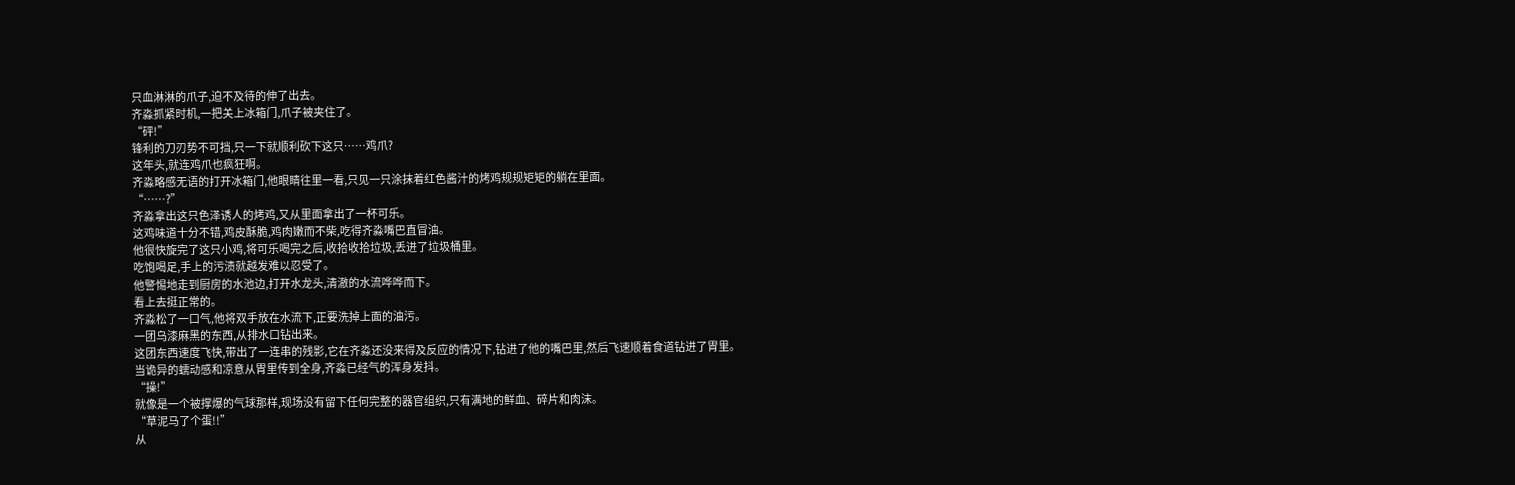只血淋淋的爪子,迫不及待的伸了出去。
齐淼抓紧时机,一把关上冰箱门,爪子被夹住了。
“砰!”
锋利的刀刃势不可挡,只一下就顺利砍下这只……鸡爪?
这年头,就连鸡爪也疯狂啊。
齐淼略感无语的打开冰箱门,他眼睛往里一看,只见一只涂抹着红色酱汁的烤鸡规规矩矩的躺在里面。
“……?”
齐淼拿出这只色泽诱人的烤鸡,又从里面拿出了一杯可乐。
这鸡味道十分不错,鸡皮酥脆,鸡肉嫩而不柴,吃得齐淼嘴巴直冒油。
他很快旋完了这只小鸡,将可乐喝完之后,收拾收拾垃圾,丢进了垃圾桶里。
吃饱喝足,手上的污渍就越发难以忍受了。
他警惕地走到厨房的水池边,打开水龙头,清澈的水流哗哗而下。
看上去挺正常的。
齐淼松了一口气,他将双手放在水流下,正要洗掉上面的油污。
一团乌漆麻黑的东西,从排水口钻出来。
这团东西速度飞快,带出了一连串的残影,它在齐淼还没来得及反应的情况下,钻进了他的嘴巴里,然后飞速顺着食道钻进了胃里。
当诡异的蠕动感和凉意从胃里传到全身,齐淼已经气的浑身发抖。
“操!”
就像是一个被撑爆的气球那样,现场没有留下任何完整的器官组织,只有满地的鲜血、碎片和肉沫。
“草泥马了个蛋!!”
从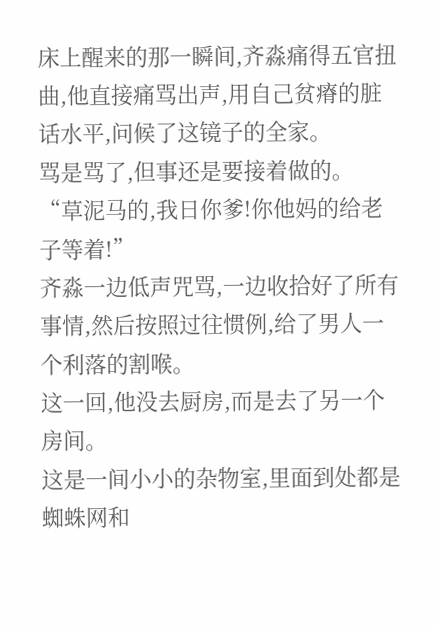床上醒来的那一瞬间,齐淼痛得五官扭曲,他直接痛骂出声,用自己贫瘠的脏话水平,问候了这镜子的全家。
骂是骂了,但事还是要接着做的。
“草泥马的,我日你爹!你他妈的给老子等着!”
齐淼一边低声咒骂,一边收拾好了所有事情,然后按照过往惯例,给了男人一个利落的割喉。
这一回,他没去厨房,而是去了另一个房间。
这是一间小小的杂物室,里面到处都是蜘蛛网和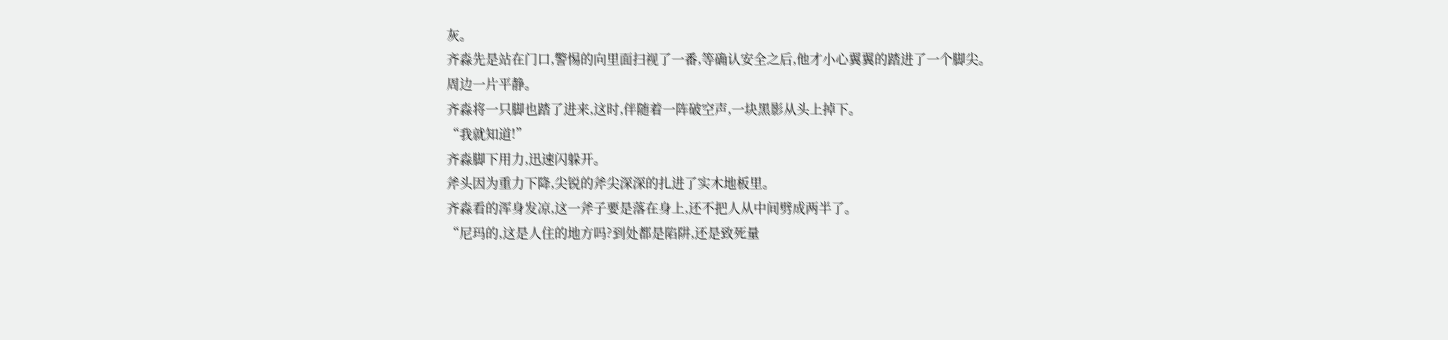灰。
齐淼先是站在门口,警惕的向里面扫视了一番,等确认安全之后,他才小心翼翼的踏进了一个脚尖。
周边一片平静。
齐淼将一只脚也踏了进来,这时,伴随着一阵破空声,一块黑影从头上掉下。
“我就知道!”
齐淼脚下用力,迅速闪躲开。
斧头因为重力下降,尖锐的斧尖深深的扎进了实木地板里。
齐淼看的浑身发凉,这一斧子要是落在身上,还不把人从中间劈成两半了。
“尼玛的,这是人住的地方吗?到处都是陷阱,还是致死量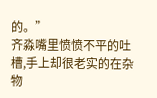的。”
齐淼嘴里愤愤不平的吐槽,手上却很老实的在杂物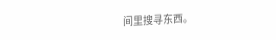间里搜寻东西。